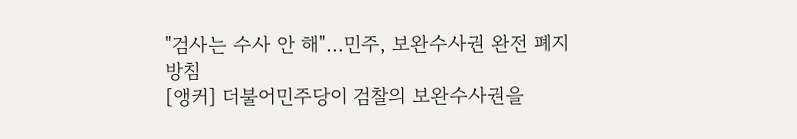"검사는 수사 안 해"…민주, 보완수사권 완전 폐지 방침
[앵커] 더불어민주당이 검찰의 보완수사권을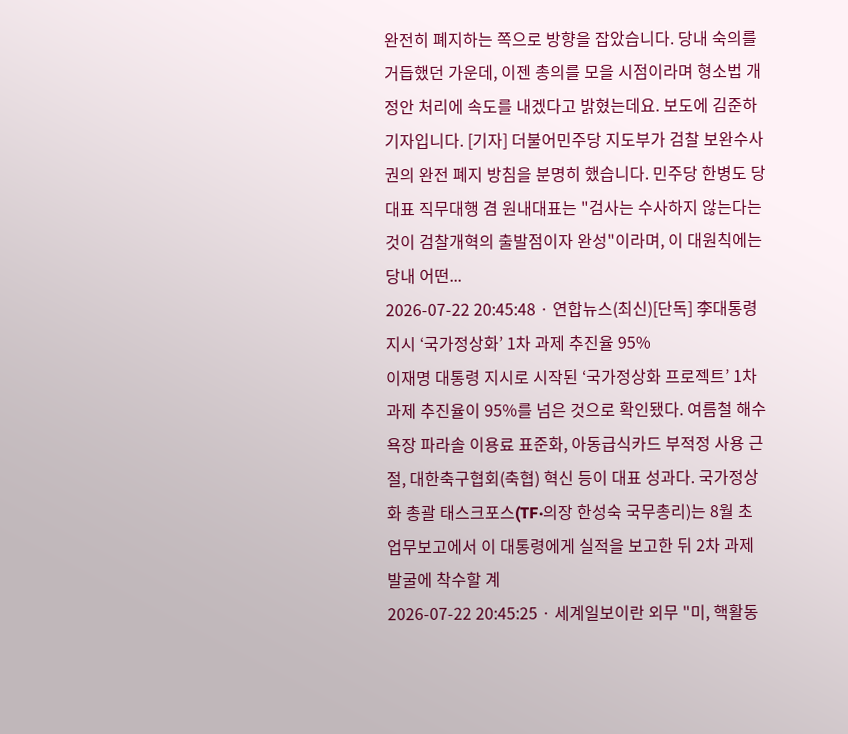완전히 폐지하는 쪽으로 방향을 잡았습니다. 당내 숙의를 거듭했던 가운데, 이젠 총의를 모을 시점이라며 형소법 개정안 처리에 속도를 내겠다고 밝혔는데요. 보도에 김준하 기자입니다. [기자] 더불어민주당 지도부가 검찰 보완수사권의 완전 폐지 방침을 분명히 했습니다. 민주당 한병도 당대표 직무대행 겸 원내대표는 "검사는 수사하지 않는다는 것이 검찰개혁의 출발점이자 완성"이라며, 이 대원칙에는 당내 어떤...
2026-07-22 20:45:48 · 연합뉴스(최신)[단독] 李대통령 지시 ‘국가정상화’ 1차 과제 추진율 95%
이재명 대통령 지시로 시작된 ‘국가정상화 프로젝트’ 1차 과제 추진율이 95%를 넘은 것으로 확인됐다. 여름철 해수욕장 파라솔 이용료 표준화, 아동급식카드 부적정 사용 근절, 대한축구협회(축협) 혁신 등이 대표 성과다. 국가정상화 총괄 태스크포스(TF·의장 한성숙 국무총리)는 8월 초 업무보고에서 이 대통령에게 실적을 보고한 뒤 2차 과제 발굴에 착수할 계
2026-07-22 20:45:25 · 세계일보이란 외무 "미, 핵활동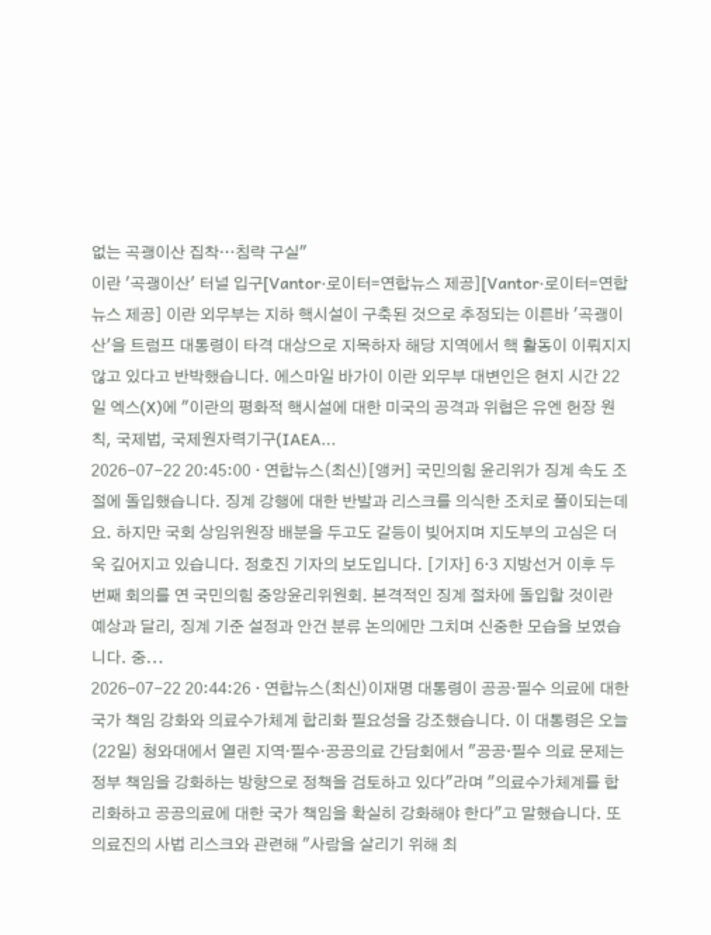없는 곡괭이산 집착…침략 구실"
이란 '곡괭이산' 터널 입구[Vantor·로이터=연합뉴스 제공][Vantor·로이터=연합뉴스 제공] 이란 외무부는 지하 핵시설이 구축된 것으로 추정되는 이른바 '곡괭이산'을 트럼프 대통령이 타격 대상으로 지목하자 해당 지역에서 핵 활동이 이뤄지지 않고 있다고 반박했습니다. 에스마일 바가이 이란 외무부 대변인은 현지 시간 22일 엑스(X)에 "이란의 평화적 핵시설에 대한 미국의 공격과 위협은 유엔 헌장 원칙, 국제법, 국제원자력기구(IAEA...
2026-07-22 20:45:00 · 연합뉴스(최신)[앵커] 국민의힘 윤리위가 징계 속도 조절에 돌입했습니다. 징계 강행에 대한 반발과 리스크를 의식한 조치로 풀이되는데요. 하지만 국회 상임위원장 배분을 두고도 갈등이 빚어지며 지도부의 고심은 더욱 깊어지고 있습니다. 정호진 기자의 보도입니다. [기자] 6·3 지방선거 이후 두 번째 회의를 연 국민의힘 중앙윤리위원회. 본격적인 징계 절차에 돌입할 것이란 예상과 달리, 징계 기준 설정과 안건 분류 논의에만 그치며 신중한 모습을 보였습니다. 중...
2026-07-22 20:44:26 · 연합뉴스(최신)이재명 대통령이 공공·필수 의료에 대한 국가 책임 강화와 의료수가체계 합리화 필요성을 강조했습니다. 이 대통령은 오늘(22일) 청와대에서 열린 지역·필수·공공의료 간담회에서 "공공·필수 의료 문제는 정부 책임을 강화하는 방향으로 정책을 검토하고 있다"라며 "의료수가체계를 합리화하고 공공의료에 대한 국가 책임을 확실히 강화해야 한다"고 말했습니다. 또 의료진의 사법 리스크와 관련해 "사람을 살리기 위해 최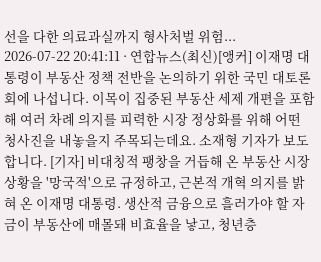선을 다한 의료과실까지 형사처벌 위험...
2026-07-22 20:41:11 · 연합뉴스(최신)[앵커] 이재명 대통령이 부동산 정책 전반을 논의하기 위한 국민 대토론회에 나섭니다. 이목이 집중된 부동산 세제 개편을 포함해 여러 차례 의지를 피력한 시장 정상화를 위해 어떤 청사진을 내놓을지 주목되는데요. 소재형 기자가 보도합니다. [기자] 비대칭적 팽창을 거듭해 온 부동산 시장 상황을 '망국적'으로 규정하고, 근본적 개혁 의지를 밝혀 온 이재명 대통령. 생산적 금융으로 흘러가야 할 자금이 부동산에 매몰돼 비효율을 낳고, 청년층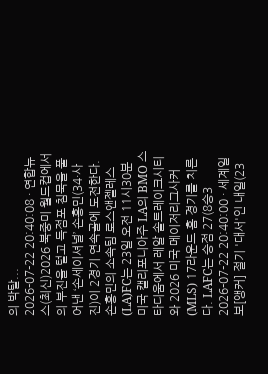의 박탈...
2026-07-22 20:40:08 · 연합뉴스(최신)2026 북중미 월드컵에서의 부진을 털고 득점포 침묵을 풀어낸 ‘손세이셔널’ 손흥민(34·사진)이 2경기 연속골에 도전한다. 손흥민의 소속팀 로스앤젤레스(LA)FC는 23일 오전 11시30분 미국 캘리포니아주 LA의 BMO 스타디움에서 레알 솔트레이크시티와 2026 미국 메이저리그사커(MLS) 17라운드 홈 경기를 치른다. LAFC는 승점 27(8승3
2026-07-22 20:40:00 · 세계일보[앵커] 절기 '대서'인 내일(23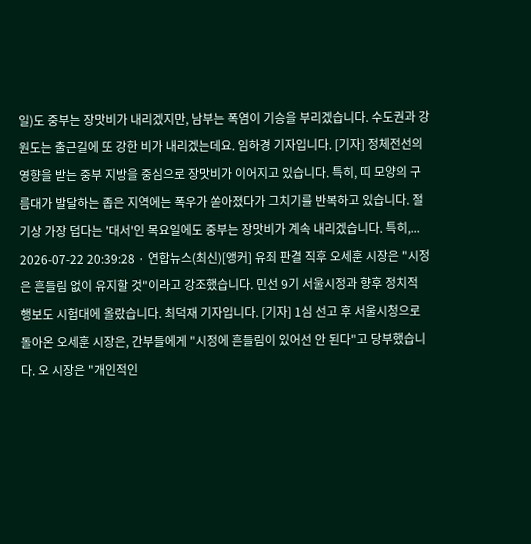일)도 중부는 장맛비가 내리겠지만, 남부는 폭염이 기승을 부리겠습니다. 수도권과 강원도는 출근길에 또 강한 비가 내리겠는데요. 임하경 기자입니다. [기자] 정체전선의 영향을 받는 중부 지방을 중심으로 장맛비가 이어지고 있습니다. 특히, 띠 모양의 구름대가 발달하는 좁은 지역에는 폭우가 쏟아졌다가 그치기를 반복하고 있습니다. 절기상 가장 덥다는 '대서'인 목요일에도 중부는 장맛비가 계속 내리겠습니다. 특히,...
2026-07-22 20:39:28 · 연합뉴스(최신)[앵커] 유죄 판결 직후 오세훈 시장은 "시정은 흔들림 없이 유지할 것"이라고 강조했습니다. 민선 9기 서울시정과 향후 정치적 행보도 시험대에 올랐습니다. 최덕재 기자입니다. [기자] 1심 선고 후 서울시청으로 돌아온 오세훈 시장은, 간부들에게 "시정에 흔들림이 있어선 안 된다"고 당부했습니다. 오 시장은 "개인적인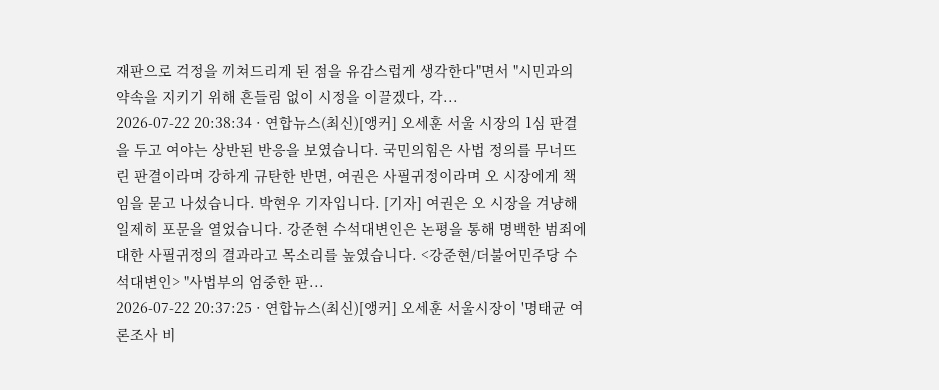재판으로 걱정을 끼쳐드리게 된 점을 유감스럽게 생각한다"면서 "시민과의 약속을 지키기 위해 흔들림 없이 시정을 이끌겠다, 각...
2026-07-22 20:38:34 · 연합뉴스(최신)[앵커] 오세훈 서울 시장의 1심 판결을 두고 여야는 상반된 반응을 보였습니다. 국민의힘은 사법 정의를 무너뜨린 판결이라며 강하게 규탄한 반면, 여권은 사필귀정이라며 오 시장에게 책임을 묻고 나섰습니다. 박현우 기자입니다. [기자] 여권은 오 시장을 겨냥해 일제히 포문을 열었습니다. 강준현 수석대변인은 논평을 통해 명백한 범죄에 대한 사필귀정의 결과라고 목소리를 높였습니다. <강준현/더불어민주당 수석대변인> "사법부의 엄중한 판...
2026-07-22 20:37:25 · 연합뉴스(최신)[앵커] 오세훈 서울시장이 '명태균 여론조사 비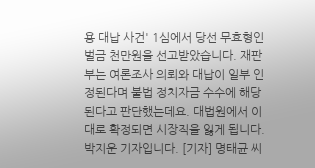용 대납 사건' 1심에서 당선 무효형인 벌금 천만원을 선고받았습니다. 재판부는 여론조사 의뢰와 대납이 일부 인정된다며 불법 정치자금 수수에 해당된다고 판단했는데요. 대법원에서 이대로 확정되면 시장직을 잃게 됩니다. 박지운 기자입니다. [기자] 명태균 씨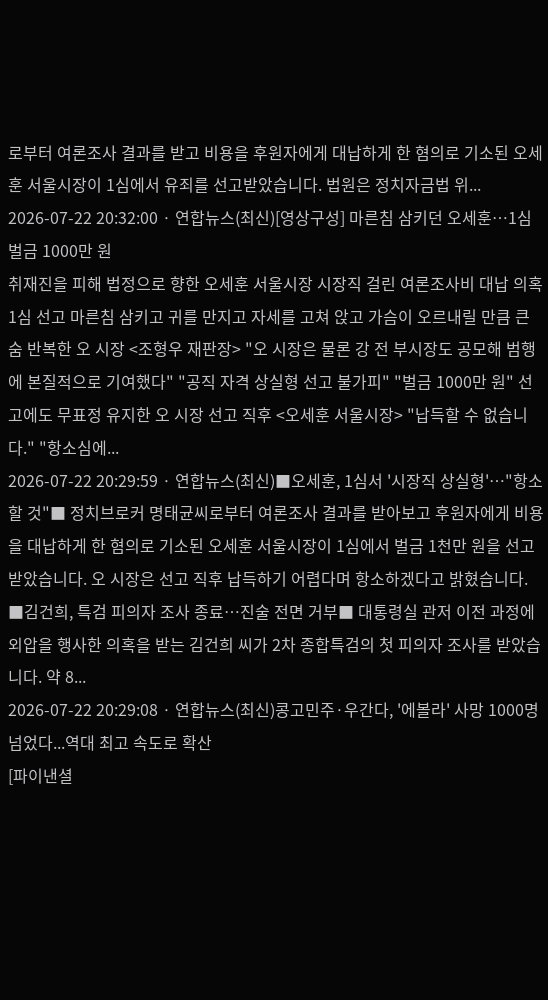로부터 여론조사 결과를 받고 비용을 후원자에게 대납하게 한 혐의로 기소된 오세훈 서울시장이 1심에서 유죄를 선고받았습니다. 법원은 정치자금법 위...
2026-07-22 20:32:00 · 연합뉴스(최신)[영상구성] 마른침 삼키던 오세훈…1심 벌금 1000만 원
취재진을 피해 법정으로 향한 오세훈 서울시장 시장직 걸린 여론조사비 대납 의혹 1심 선고 마른침 삼키고 귀를 만지고 자세를 고쳐 앉고 가슴이 오르내릴 만큼 큰 숨 반복한 오 시장 <조형우 재판장> "오 시장은 물론 강 전 부시장도 공모해 범행에 본질적으로 기여했다" "공직 자격 상실형 선고 불가피" "벌금 1000만 원" 선고에도 무표정 유지한 오 시장 선고 직후 <오세훈 서울시장> "납득할 수 없습니다." "항소심에...
2026-07-22 20:29:59 · 연합뉴스(최신)■오세훈, 1심서 '시장직 상실형'…"항소할 것"■ 정치브로커 명태균씨로부터 여론조사 결과를 받아보고 후원자에게 비용을 대납하게 한 혐의로 기소된 오세훈 서울시장이 1심에서 벌금 1천만 원을 선고받았습니다. 오 시장은 선고 직후 납득하기 어렵다며 항소하겠다고 밝혔습니다. ■김건희, 특검 피의자 조사 종료…진술 전면 거부■ 대통령실 관저 이전 과정에 외압을 행사한 의혹을 받는 김건희 씨가 2차 종합특검의 첫 피의자 조사를 받았습니다. 약 8...
2026-07-22 20:29:08 · 연합뉴스(최신)콩고민주·우간다, '에볼라' 사망 1000명 넘었다...역대 최고 속도로 확산
[파이낸셜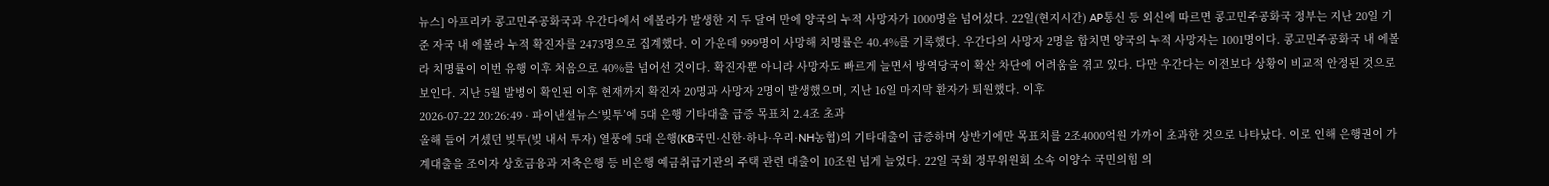뉴스] 아프리카 콩고민주공화국과 우간다에서 에볼라가 발생한 지 두 달여 만에 양국의 누적 사망자가 1000명을 넘어섰다. 22일(현지시간) AP통신 등 외신에 따르면 콩고민주공화국 정부는 지난 20일 기준 자국 내 에볼라 누적 확진자를 2473명으로 집계했다. 이 가운데 999명이 사망해 치명률은 40.4%를 기록했다. 우간다의 사망자 2명을 합치면 양국의 누적 사망자는 1001명이다. 콩고민주공화국 내 에볼라 치명률이 이번 유행 이후 처음으로 40%를 넘어선 것이다. 확진자뿐 아니라 사망자도 빠르게 늘면서 방역당국이 확산 차단에 어려움을 겪고 있다. 다만 우간다는 이전보다 상황이 비교적 안정된 것으로 보인다. 지난 5월 발병이 확인된 이후 현재까지 확진자 20명과 사망자 2명이 발생했으며, 지난 16일 마지막 환자가 퇴원했다. 이후
2026-07-22 20:26:49 · 파이낸셜뉴스‘빚투’에 5대 은행 기타대출 급증 목표치 2.4조 초과
올해 들어 거셌던 빚투(빚 내서 투자) 열풍에 5대 은행(KB국민·신한·하나·우리·NH농협)의 기타대출이 급증하며 상반기에만 목표치를 2조4000억원 가까이 초과한 것으로 나타났다. 이로 인해 은행권이 가계대출을 조이자 상호금융과 저축은행 등 비은행 예금취급기관의 주택 관련 대출이 10조원 넘게 늘었다. 22일 국회 정무위원회 소속 이양수 국민의힘 의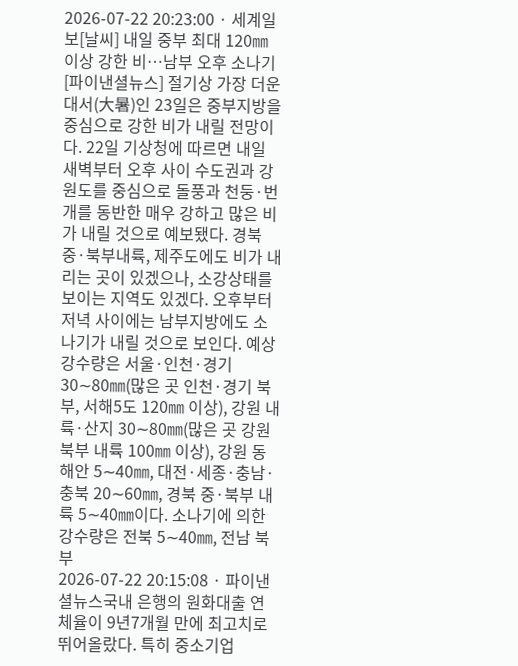2026-07-22 20:23:00 · 세계일보[날씨] 내일 중부 최대 120㎜ 이상 강한 비…남부 오후 소나기
[파이낸셜뉴스] 절기상 가장 더운 대서(大暑)인 23일은 중부지방을 중심으로 강한 비가 내릴 전망이다. 22일 기상청에 따르면 내일 새벽부터 오후 사이 수도권과 강원도를 중심으로 돌풍과 천둥·번개를 동반한 매우 강하고 많은 비가 내릴 것으로 예보됐다. 경북 중·북부내륙, 제주도에도 비가 내리는 곳이 있겠으나, 소강상태를 보이는 지역도 있겠다. 오후부터 저녁 사이에는 남부지방에도 소나기가 내릴 것으로 보인다. 예상 강수량은 서울·인천·경기 30∼80㎜(많은 곳 인천·경기 북부, 서해5도 120㎜ 이상), 강원 내륙·산지 30∼80㎜(많은 곳 강원 북부 내륙 100㎜ 이상), 강원 동해안 5∼40㎜, 대전·세종·충남·충북 20∼60㎜, 경북 중·북부 내륙 5∼40㎜이다. 소나기에 의한 강수량은 전북 5∼40㎜, 전남 북부
2026-07-22 20:15:08 · 파이낸셜뉴스국내 은행의 원화대출 연체율이 9년7개월 만에 최고치로 뛰어올랐다. 특히 중소기업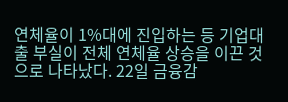연체율이 1%대에 진입하는 등 기업대출 부실이 전체 연체율 상승을 이끈 것으로 나타났다. 22일 금융감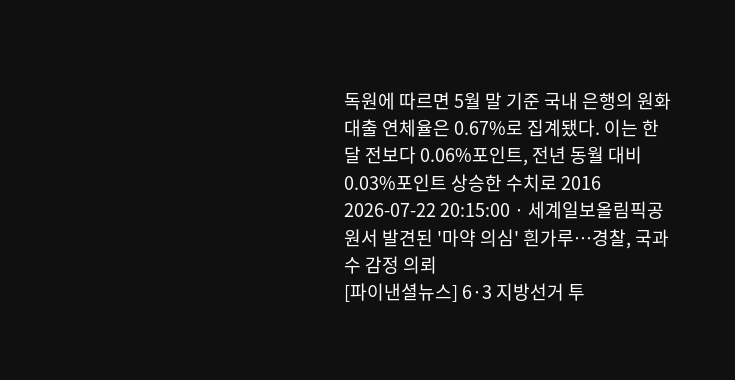독원에 따르면 5월 말 기준 국내 은행의 원화대출 연체율은 0.67%로 집계됐다. 이는 한 달 전보다 0.06%포인트, 전년 동월 대비 0.03%포인트 상승한 수치로 2016
2026-07-22 20:15:00 · 세계일보올림픽공원서 발견된 '마약 의심' 흰가루…경찰, 국과수 감정 의뢰
[파이낸셜뉴스] 6·3 지방선거 투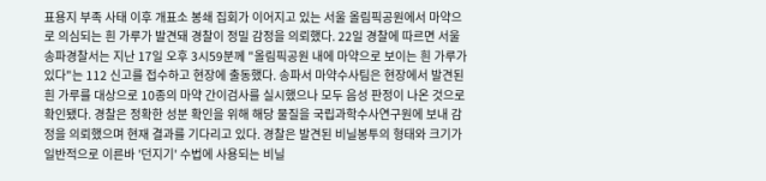표용지 부족 사태 이후 개표소 봉쇄 집회가 이어지고 있는 서울 올림픽공원에서 마약으로 의심되는 흰 가루가 발견돼 경찰이 정밀 감정을 의뢰했다. 22일 경찰에 따르면 서울 송파경찰서는 지난 17일 오후 3시59분께 "올림픽공원 내에 마약으로 보이는 흰 가루가 있다"는 112 신고를 접수하고 현장에 출동했다. 송파서 마약수사팀은 현장에서 발견된 흰 가루를 대상으로 10종의 마약 간이검사를 실시했으나 모두 음성 판정이 나온 것으로 확인됐다. 경찰은 정확한 성분 확인을 위해 해당 물질을 국립과학수사연구원에 보내 감정을 의뢰했으며 현재 결과를 기다리고 있다. 경찰은 발견된 비닐봉투의 형태와 크기가 일반적으로 이른바 '던지기' 수법에 사용되는 비닐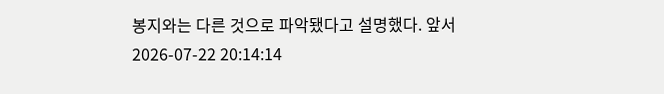봉지와는 다른 것으로 파악됐다고 설명했다. 앞서
2026-07-22 20:14:14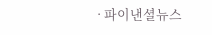· 파이낸셜뉴스